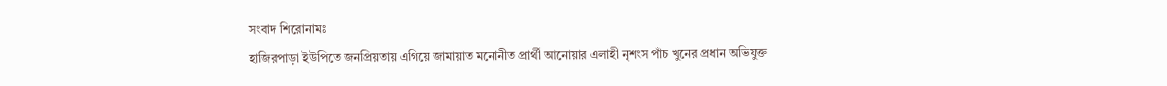সংবাদ শিরোনামঃ
হাজিরপাড়া ইউপিতে জনপ্রিয়তায় এগিয়ে জামায়াত মনোনীত প্রার্থী আনোয়ার এলাহী নৃশংস পাঁচ খুনের প্রধান অভিযুক্ত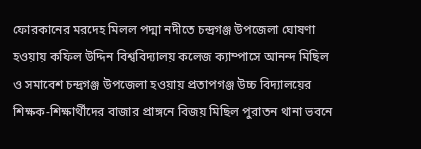ফোরকানের মরদেহ মিলল পদ্মা নদীতে চন্দ্রগঞ্জ উপজেলা ঘোষণা হওয়ায় কফিল উদ্দিন বিশ্ববিদ্যালয় কলেজ ক্যাম্পাসে আনন্দ মিছিল ও সমাবেশ চন্দ্রগঞ্জ উপজেলা হওয়ায় প্রতাপগঞ্জ উচ্চ বিদ্যালয়ের শিক্ষক-শিক্ষার্থীদের বাজার প্রাঙ্গনে বিজয় মিছিল পুরাতন থানা ভবনে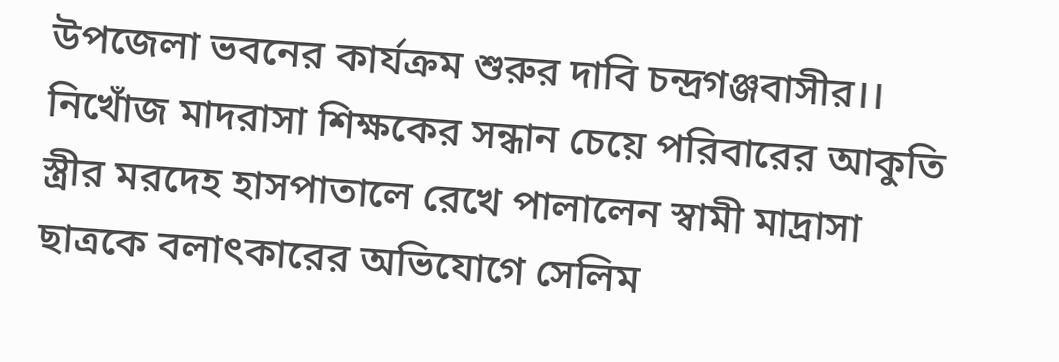উপজেলা ভবনের কার্যক্রম শুরুর দাবি চন্দ্রগঞ্জবাসীর।।  নিখোঁজ মাদরাসা শিক্ষকের সন্ধান চেয়ে পরিবারের আকুতি স্ত্রীর মরদেহ হাসপাতালে রেখে পালালেন স্বামী মাদ্রাসা ছাত্রকে বলাৎকারের অভিযোগে সেলিম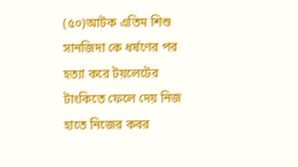(৫০)আটক এতিম শিশু সানজিদা কে ধর্ষণের পর হত্যা করে টয়লেটের টাংকিতে ফেলে দেয় নিজ হাতে নিজের কবর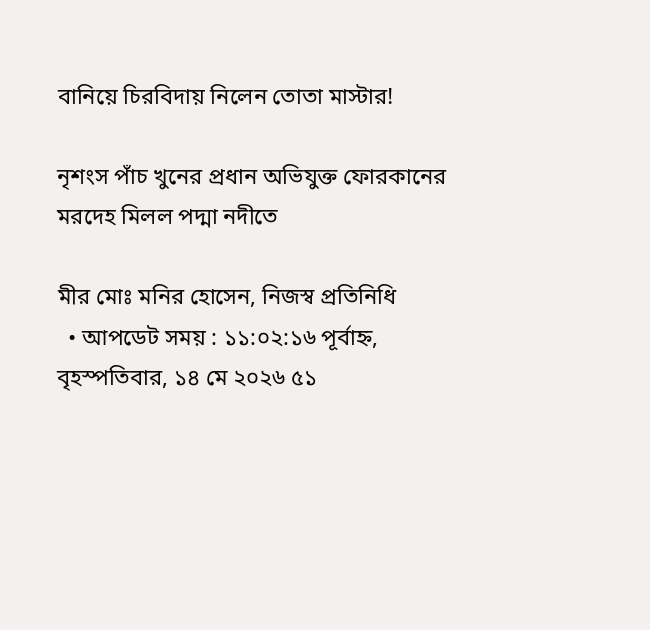বানিয়ে চিরবিদায় নিলেন তোতা মাস্টার!

নৃশংস পাঁচ খুনের প্রধান অভিযুক্ত ফোরকানের মরদেহ মিলল পদ্মা নদীতে

মীর মোঃ মনির হোসেন, নিজস্ব প্রতিনিধি
  • আপডেট সময় : ১১:০২:১৬ পূর্বাহ্ন, বৃহস্পতিবার, ১৪ মে ২০২৬ ৫১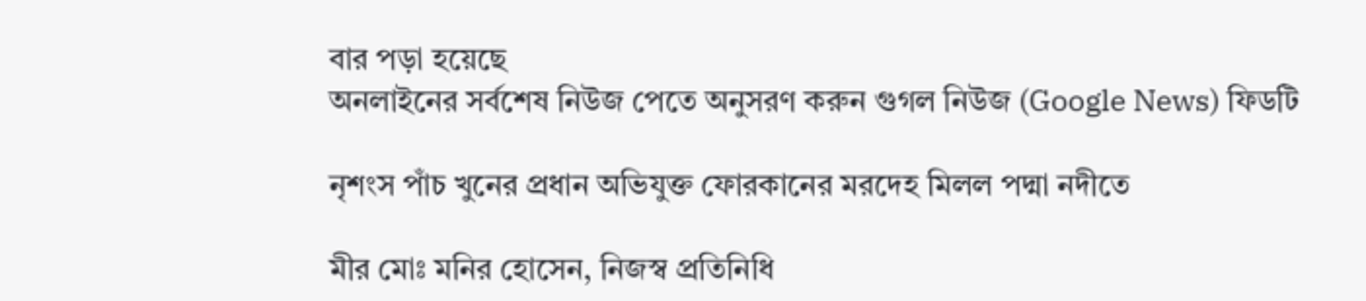বার পড়া হয়েছে
অনলাইনের সর্বশেষ নিউজ পেতে অনুসরণ করুন গুগল নিউজ (Google News) ফিডটি

নৃশংস পাঁচ খুনের প্রধান অভিযুক্ত ফোরকানের মরদেহ মিলল পদ্মা নদীতে

মীর মোঃ মনির হোসেন, নিজস্ব প্রতিনিধি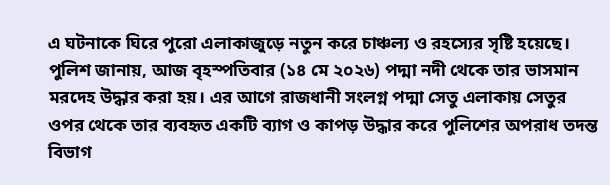এ ঘটনাকে ঘিরে পুরো এলাকাজুড়ে নতুন করে চাঞ্চল্য ও রহস্যের সৃষ্টি হয়েছে।
পুলিশ জানায়, আজ বৃহস্পতিবার (১৪ মে ২০২৬) পদ্মা নদী থেকে তার ভাসমান মরদেহ উদ্ধার করা হয়। এর আগে রাজধানী সংলগ্ন পদ্মা সেতু এলাকায় সেতুর ওপর থেকে তার ব্যবহৃত একটি ব্যাগ ও কাপড় উদ্ধার করে পুলিশের অপরাধ তদন্ত বিভাগ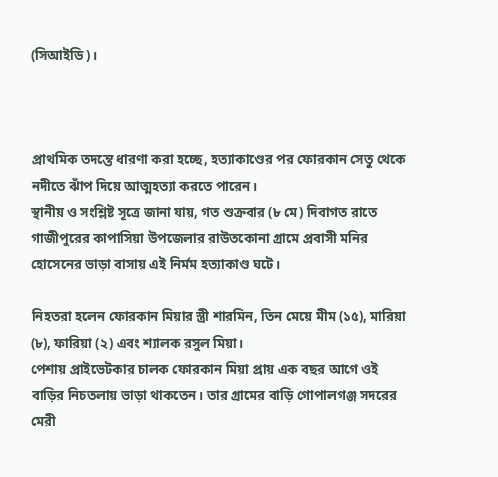(সিআইডি)।



প্রাথমিক তদন্তে ধারণা করা হচ্ছে, হত্যাকাণ্ডের পর ফোরকান সেতু থেকে নদীতে ঝাঁপ দিয়ে আত্মহত্যা করতে পারেন।
স্থানীয় ও সংশ্লিষ্ট সূত্রে জানা যায়, গত শুক্রবার (৮ মে) দিবাগত রাতে গাজীপুরের কাপাসিয়া উপজেলার রাউতকোনা গ্রামে প্রবাসী মনির হোসেনের ভাড়া বাসায় এই নির্মম হত্যাকাণ্ড ঘটে।

নিহতরা হলেন ফোরকান মিয়ার স্ত্রী শারমিন, তিন মেয়ে মীম (১৫), মারিয়া (৮), ফারিয়া (২) এবং শ্যালক রসুল মিয়া।
পেশায় প্রাইভেটকার চালক ফোরকান মিয়া প্রায় এক বছর আগে ওই বাড়ির নিচতলায় ভাড়া থাকতেন। তার গ্রামের বাড়ি গোপালগঞ্জ সদরের মেরী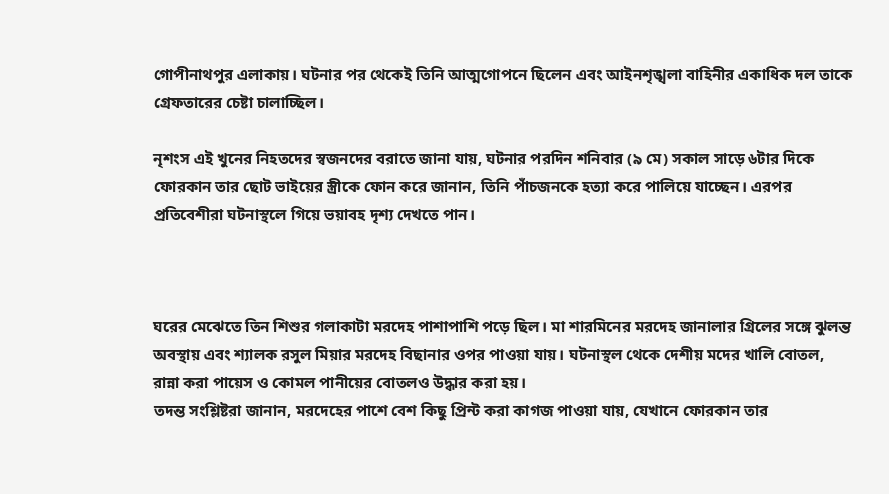গোপীনাথপুর এলাকায়। ঘটনার পর থেকেই তিনি আত্মগোপনে ছিলেন এবং আইনশৃঙ্খলা বাহিনীর একাধিক দল তাকে গ্রেফতারের চেষ্টা চালাচ্ছিল।

নৃশংস এই খুনের নিহতদের স্বজনদের বরাতে জানা যায়, ঘটনার পরদিন শনিবার (৯ মে) সকাল সাড়ে ৬টার দিকে ফোরকান তার ছোট ভাইয়ের স্ত্রীকে ফোন করে জানান, তিনি পাঁচজনকে হত্যা করে পালিয়ে যাচ্ছেন। এরপর প্রতিবেশীরা ঘটনাস্থলে গিয়ে ভয়াবহ দৃশ্য দেখতে পান।



ঘরের মেঝেতে তিন শিশুর গলাকাটা মরদেহ পাশাপাশি পড়ে ছিল। মা শারমিনের মরদেহ জানালার গ্রিলের সঙ্গে ঝুলন্ত অবস্থায় এবং শ্যালক রসুল মিয়ার মরদেহ বিছানার ওপর পাওয়া যায়। ঘটনাস্থল থেকে দেশীয় মদের খালি বোতল, রান্না করা পায়েস ও কোমল পানীয়ের বোতলও উদ্ধার করা হয়।
তদন্ত সংশ্লিষ্টরা জানান, মরদেহের পাশে বেশ কিছু প্রিন্ট করা কাগজ পাওয়া যায়, যেখানে ফোরকান তার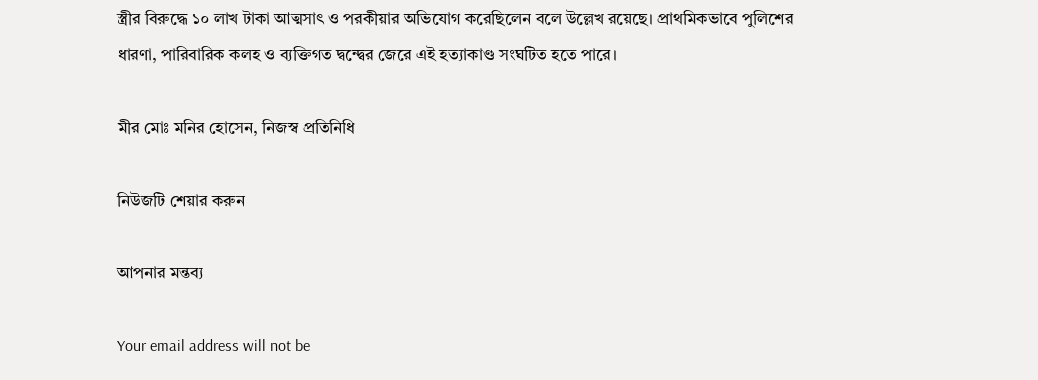স্ত্রীর বিরুদ্ধে ১০ লাখ টাকা আত্মসাৎ ও পরকীয়ার অভিযোগ করেছিলেন বলে উল্লেখ রয়েছে। প্রাথমিকভাবে পুলিশের ধারণা, পারিবারিক কলহ ও ব্যক্তিগত দ্বন্দ্বের জেরে এই হত্যাকাণ্ড সংঘটিত হতে পারে।

মীর মোঃ মনির হোসেন, নিজস্ব প্রতিনিধি

নিউজটি শেয়ার করুন

আপনার মন্তব্য

Your email address will not be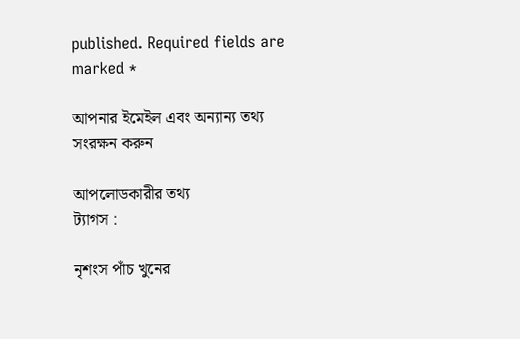published. Required fields are marked *

আপনার ইমেইল এবং অন্যান্য তথ্য সংরক্ষন করুন

আপলোডকারীর তথ্য
ট্যাগস :

নৃশংস পাঁচ খুনের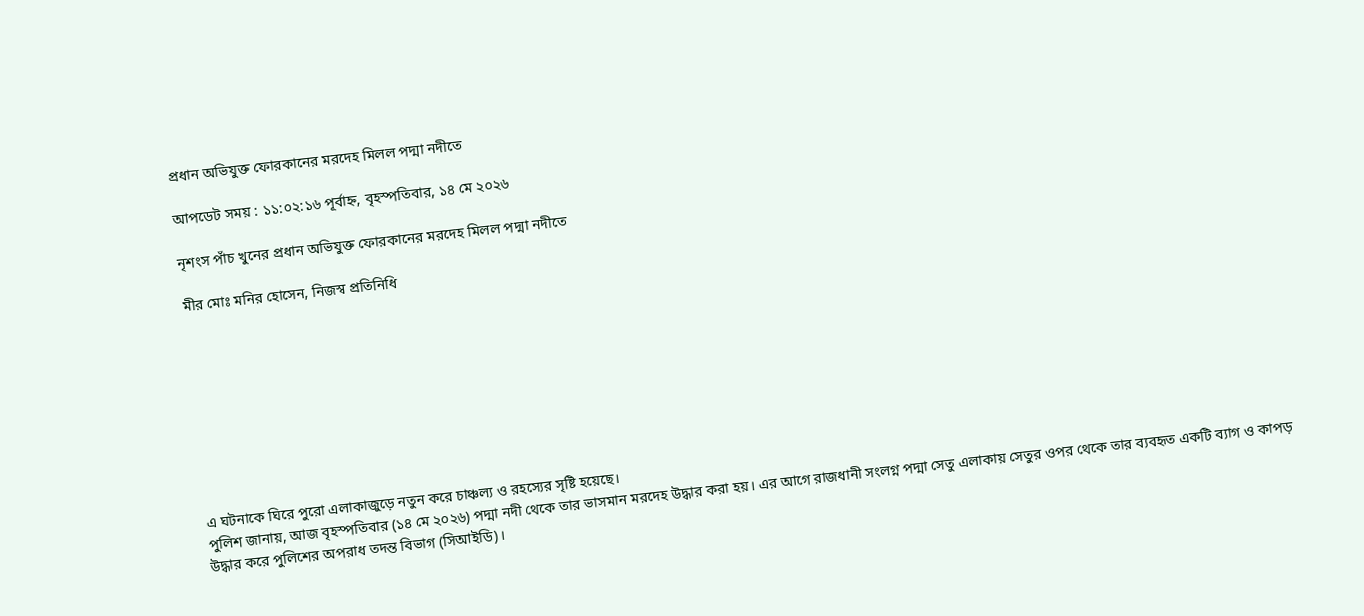প্রধান অভিযুক্ত ফোরকানের মরদেহ মিলল পদ্মা নদীতে

আপডেট সময় : ১১:০২:১৬ পূর্বাহ্ন, বৃহস্পতিবার, ১৪ মে ২০২৬

নৃশংস পাঁচ খুনের প্রধান অভিযুক্ত ফোরকানের মরদেহ মিলল পদ্মা নদীতে

মীর মোঃ মনির হোসেন, নিজস্ব প্রতিনিধি









এ ঘটনাকে ঘিরে পুরো এলাকাজুড়ে নতুন করে চাঞ্চল্য ও রহস্যের সৃষ্টি হয়েছে।
পুলিশ জানায়, আজ বৃহস্পতিবার (১৪ মে ২০২৬) পদ্মা নদী থেকে তার ভাসমান মরদেহ উদ্ধার করা হয়। এর আগে রাজধানী সংলগ্ন পদ্মা সেতু এলাকায় সেতুর ওপর থেকে তার ব্যবহৃত একটি ব্যাগ ও কাপড় উদ্ধার করে পুলিশের অপরাধ তদন্ত বিভাগ (সিআইডি)।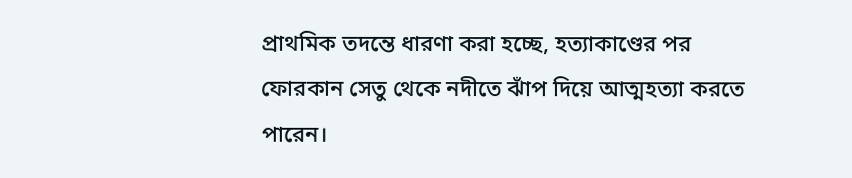প্রাথমিক তদন্তে ধারণা করা হচ্ছে, হত্যাকাণ্ডের পর ফোরকান সেতু থেকে নদীতে ঝাঁপ দিয়ে আত্মহত্যা করতে পারেন।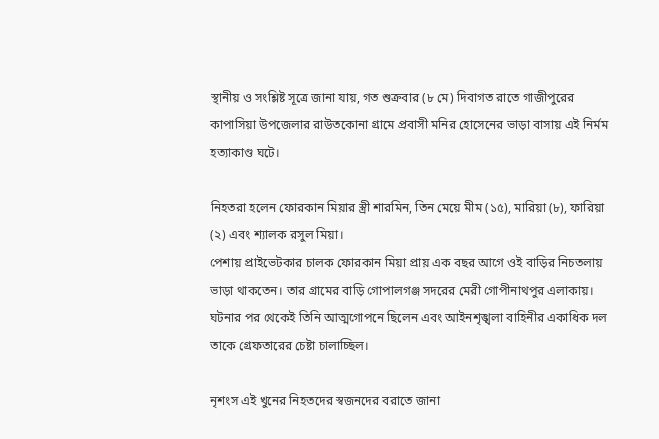স্থানীয় ও সংশ্লিষ্ট সূত্রে জানা যায়, গত শুক্রবার (৮ মে) দিবাগত রাতে গাজীপুরের কাপাসিয়া উপজেলার রাউতকোনা গ্রামে প্রবাসী মনির হোসেনের ভাড়া বাসায় এই নির্মম হত্যাকাণ্ড ঘটে।

নিহতরা হলেন ফোরকান মিয়ার স্ত্রী শারমিন, তিন মেয়ে মীম (১৫), মারিয়া (৮), ফারিয়া (২) এবং শ্যালক রসুল মিয়া।
পেশায় প্রাইভেটকার চালক ফোরকান মিয়া প্রায় এক বছর আগে ওই বাড়ির নিচতলায় ভাড়া থাকতেন। তার গ্রামের বাড়ি গোপালগঞ্জ সদরের মেরী গোপীনাথপুর এলাকায়। ঘটনার পর থেকেই তিনি আত্মগোপনে ছিলেন এবং আইনশৃঙ্খলা বাহিনীর একাধিক দল তাকে গ্রেফতারের চেষ্টা চালাচ্ছিল।

নৃশংস এই খুনের নিহতদের স্বজনদের বরাতে জানা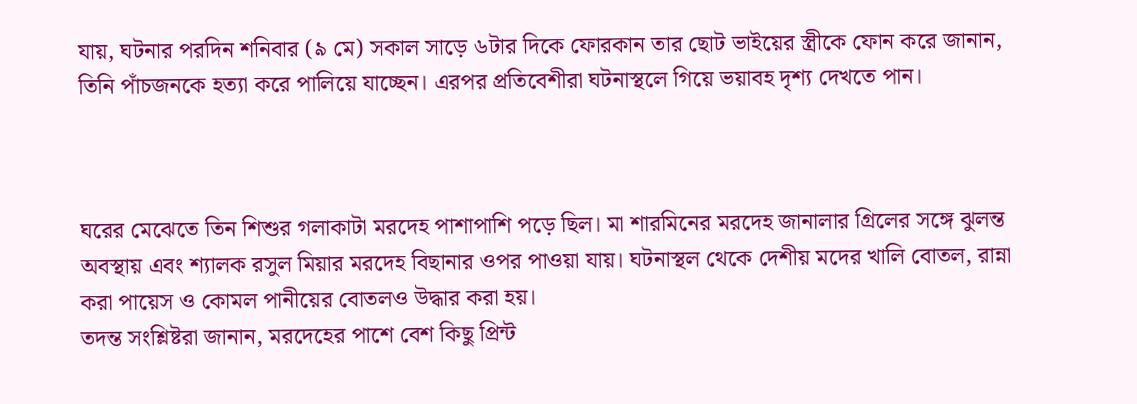যায়, ঘটনার পরদিন শনিবার (৯ মে) সকাল সাড়ে ৬টার দিকে ফোরকান তার ছোট ভাইয়ের স্ত্রীকে ফোন করে জানান, তিনি পাঁচজনকে হত্যা করে পালিয়ে যাচ্ছেন। এরপর প্রতিবেশীরা ঘটনাস্থলে গিয়ে ভয়াবহ দৃশ্য দেখতে পান।



ঘরের মেঝেতে তিন শিশুর গলাকাটা মরদেহ পাশাপাশি পড়ে ছিল। মা শারমিনের মরদেহ জানালার গ্রিলের সঙ্গে ঝুলন্ত অবস্থায় এবং শ্যালক রসুল মিয়ার মরদেহ বিছানার ওপর পাওয়া যায়। ঘটনাস্থল থেকে দেশীয় মদের খালি বোতল, রান্না করা পায়েস ও কোমল পানীয়ের বোতলও উদ্ধার করা হয়।
তদন্ত সংশ্লিষ্টরা জানান, মরদেহের পাশে বেশ কিছু প্রিন্ট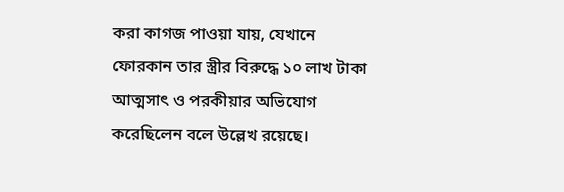করা কাগজ পাওয়া যায়, যেখানে ফোরকান তার স্ত্রীর বিরুদ্ধে ১০ লাখ টাকা আত্মসাৎ ও পরকীয়ার অভিযোগ করেছিলেন বলে উল্লেখ রয়েছে।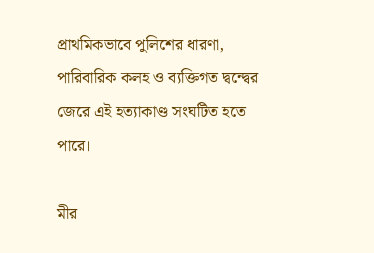প্রাথমিকভাবে পুলিশের ধারণা, পারিবারিক কলহ ও ব্যক্তিগত দ্বন্দ্বের জেরে এই হত্যাকাণ্ড সংঘটিত হতে পারে।

মীর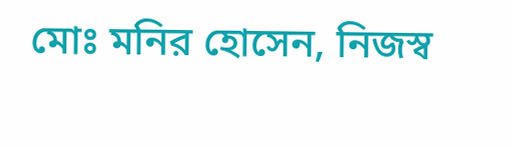মোঃ মনির হোসেন, নিজস্ব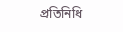প্রতিনিধি